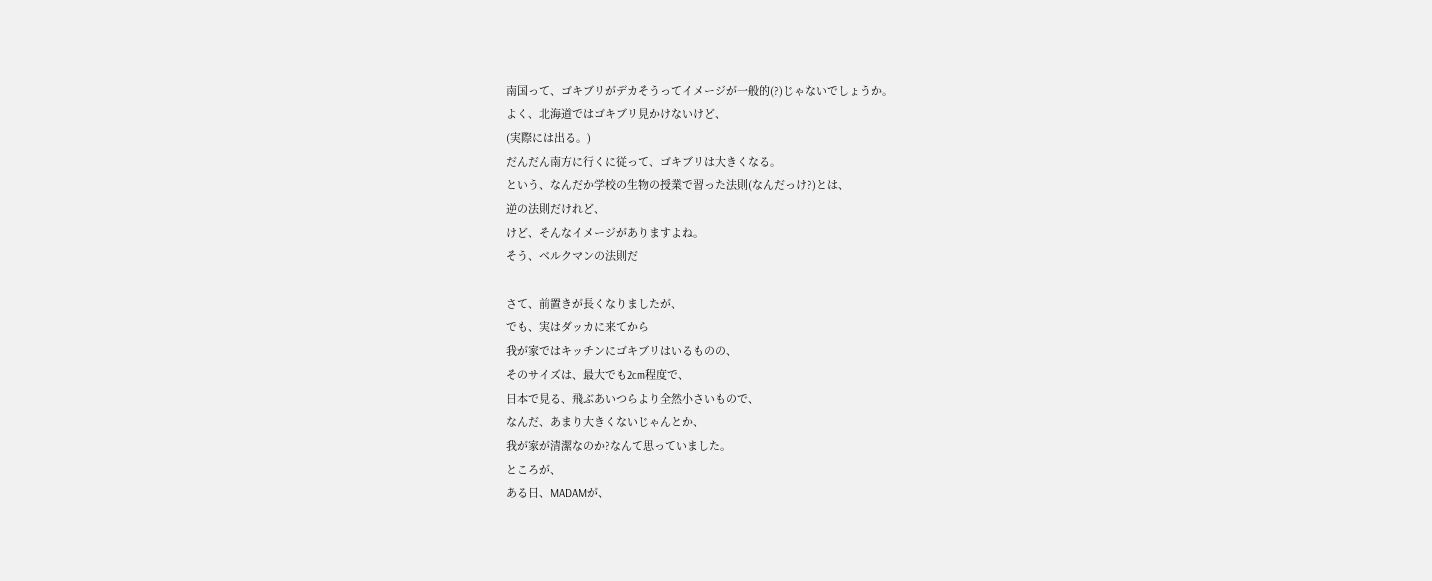南国って、ゴキブリがデカそうってイメージが一般的(?)じゃないでしょうか。
よく、北海道ではゴキブリ見かけないけど、
(実際には出る。)
だんだん南方に行くに従って、ゴキブリは大きくなる。
という、なんだか学校の生物の授業で習った法則(なんだっけ?)とは、
逆の法則だけれど、
けど、そんなイメージがありますよね。
そう、ベルクマンの法則だ

さて、前置きが長くなりましたが、
でも、実はダッカに来てから
我が家ではキッチンにゴキブリはいるものの、
そのサイズは、最大でも2cm程度で、
日本で見る、飛ぶあいつらより全然小さいもので、
なんだ、あまり大きくないじゃんとか、
我が家が清潔なのか?なんて思っていました。
ところが、
ある日、MADAMが、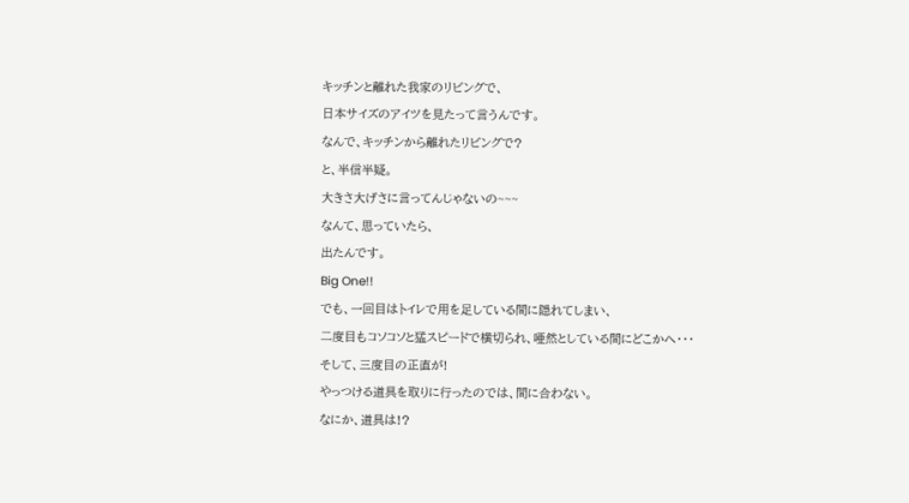キッチンと離れた我家のリビングで、
日本サイズのアイツを見たって言うんです。
なんで、キッチンから離れたリビングで?
と、半信半疑。
大きさ大げさに言ってんじゃないの~~~
なんて、思っていたら、
出たんです。
Big One!!
でも、一回目はトイレで用を足している間に隠れてしまい、
二度目もコソコソと猛スピードで横切られ、唖然としている間にどこかへ・・・
そして、三度目の正直が!
やっつける道具を取りに行ったのでは、間に合わない。
なにか、道具は!?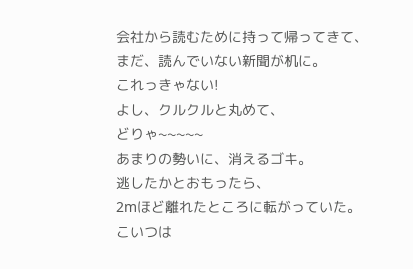会社から読むために持って帰ってきて、
まだ、読んでいない新聞が机に。
これっきゃない!
よし、クルクルと丸めて、
どりゃ~~~~~
あまりの勢いに、消えるゴキ。
逃したかとおもったら、
2mほど離れたところに転がっていた。
こいつは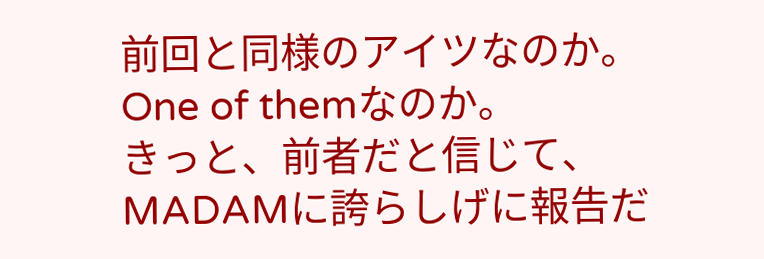前回と同様のアイツなのか。
One of themなのか。
きっと、前者だと信じて、
MADAMに誇らしげに報告だ